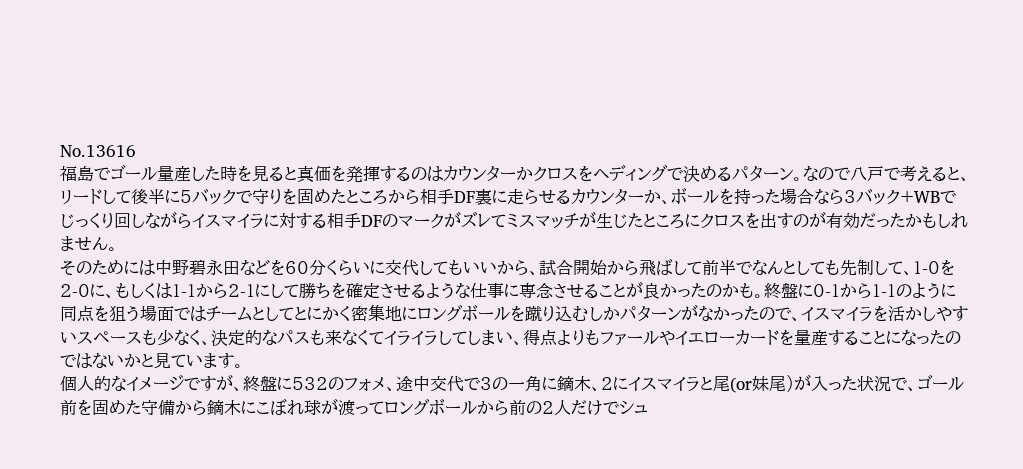No.13616
福島でゴール量産した時を見ると真価を発揮するのはカウンターかクロスをヘディングで決めるパターン。なので八戸で考えると、リードして後半に5バックで守りを固めたところから相手DF裏に走らせるカウンターか、ボールを持った場合なら3バック+WBでじっくり回しながらイスマイラに対する相手DFのマークがズレてミスマッチが生じたところにクロスを出すのが有効だったかもしれません。
そのためには中野碧永田などを60分くらいに交代してもいいから、試合開始から飛ばして前半でなんとしても先制して、1-0を2-0に、もしくは1-1から2-1にして勝ちを確定させるような仕事に専念させることが良かったのかも。終盤に0-1から1-1のように同点を狙う場面ではチームとしてとにかく密集地にロングボールを蹴り込むしかパターンがなかったので、イスマイラを活かしやすいスペースも少なく、決定的なパスも来なくてイライラしてしまい、得点よりもファールやイエローカードを量産することになったのではないかと見ています。
個人的なイメージですが、終盤に532のフォメ、途中交代で3の一角に鏑木、2にイスマイラと尾(or妹尾)が入った状況で、ゴール前を固めた守備から鏑木にこぼれ球が渡ってロングボールから前の2人だけでシュ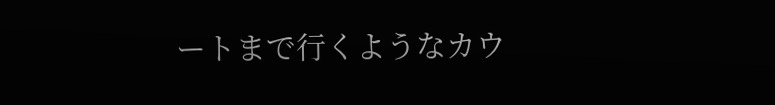ートまで行くようなカウ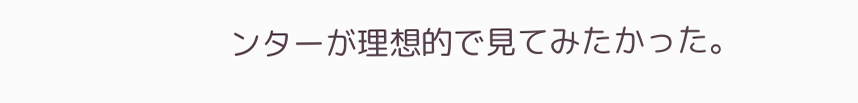ンターが理想的で見てみたかった。